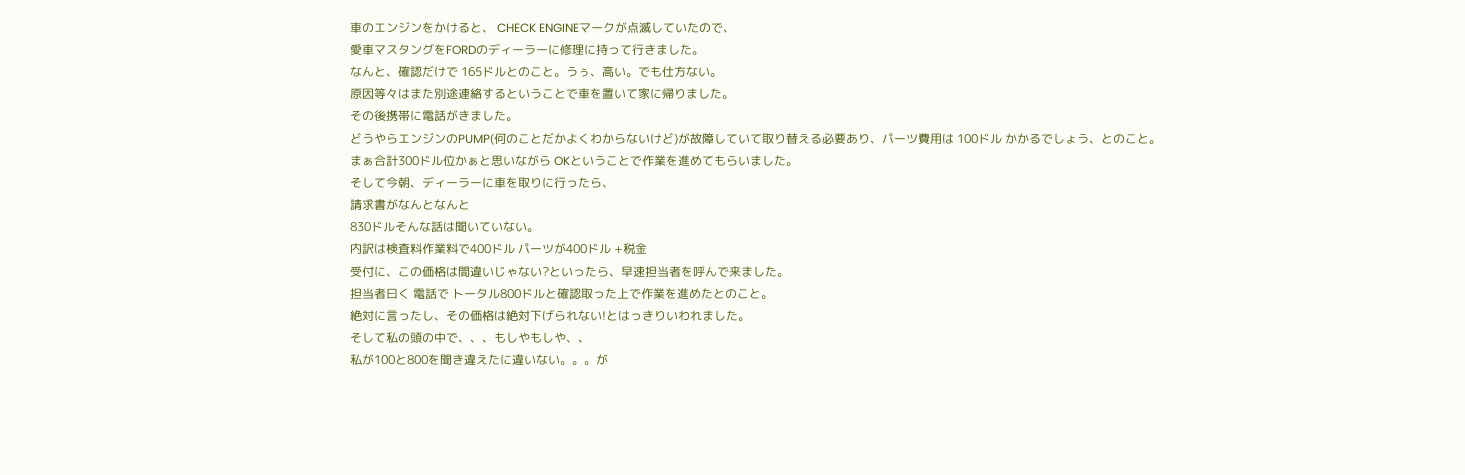車のエンジンをかけると、 CHECK ENGINEマークが点滅していたので、
愛車マスタングをFORDのディーラーに修理に持って行きました。
なんと、確認だけで 165ドルとのこと。うぅ、高い。でも仕方ない。
原因等々はまた別途連絡するということで車を置いて家に帰りました。
その後携帯に電話がきました。
どうやらエンジンのPUMP(何のことだかよくわからないけど)が故障していて取り替える必要あり、パーツ費用は 100ドル かかるでしょう、とのこと。
まぁ合計300ドル位かぁと思いながら OKということで作業を進めてもらいました。
そして今朝、ディーラーに車を取りに行ったら、
請求書がなんとなんと
830ドルそんな話は聞いていない。
内訳は検査料作業料で400ドル パーツが400ドル +税金
受付に、この価格は間違いじゃない?といったら、早速担当者を呼んで来ました。
担当者曰く 電話で トータル800ドルと確認取った上で作業を進めたとのこと。
絶対に言ったし、その価格は絶対下げられない!とはっきりいわれました。
そして私の頭の中で、、、もしやもしや、、
私が100と800を聞き違えたに違いない。。。が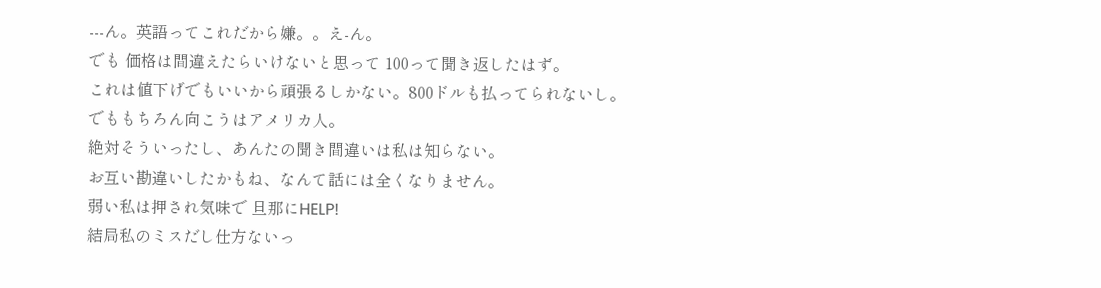---ん。英語ってこれだから嫌。。え-ん。
でも 価格は間違えたらいけないと思って 100って聞き返したはず。
これは値下げでもいいから頑張るしかない。800ドルも払ってられないし。
でももちろん向こうはアメリカ人。
絶対そういったし、あんたの聞き間違いは私は知らない。
お互い勘違いしたかもね、なんて話には全くなりません。
弱い私は押され気味で 旦那にHELP!
結局私のミスだし仕方ないっ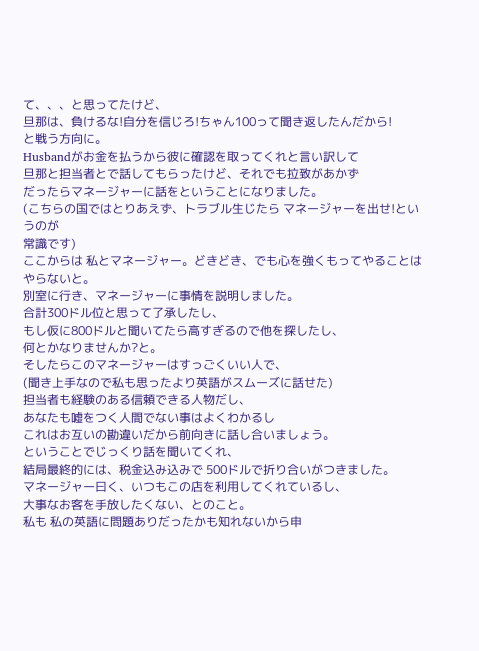て、、、と思ってたけど、
旦那は、負けるな!自分を信じろ!ちゃん100って聞き返したんだから!
と戦う方向に。
Husbandがお金を払うから彼に確認を取ってくれと言い訳して
旦那と担当者とで話してもらったけど、それでも拉致があかず
だったらマネージャーに話をということになりました。
(こちらの国ではとりあえず、トラブル生じたら マネージャーを出せ!というのが
常識です)
ここからは 私とマネージャー。どきどき、でも心を強くもってやることはやらないと。
別室に行き、マネージャーに事情を説明しました。
合計300ドル位と思って了承したし、
もし仮に800ドルと聞いてたら高すぎるので他を探したし、
何とかなりませんか?と。
そしたらこのマネージャーはすっごくいい人で、
(聞き上手なので私も思ったより英語がスムーズに話せた)
担当者も経験のある信頼できる人物だし、
あなたも嘘をつく人間でない事はよくわかるし
これはお互いの勘違いだから前向きに話し合いましょう。
ということでじっくり話を聞いてくれ、
結局最終的には、税金込み込みで 500ドルで折り合いがつきました。
マネージャー曰く、いつもこの店を利用してくれているし、
大事なお客を手放したくない、とのこと。
私も 私の英語に問題ありだったかも知れないから申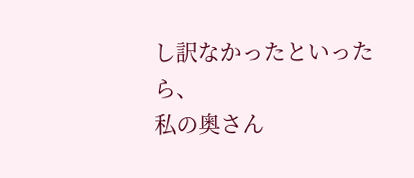し訳なかったといったら、
私の奥さん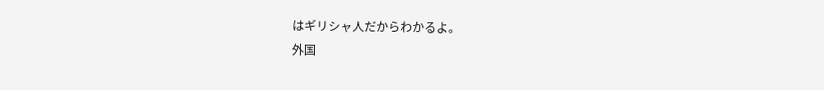はギリシャ人だからわかるよ。
外国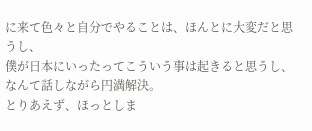に来て色々と自分でやることは、ほんとに大変だと思うし、
僕が日本にいったってこういう事は起きると思うし、なんて話しながら円満解決。
とりあえず、ほっとしま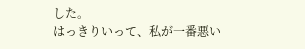した。
はっきりいって、私が一番悪い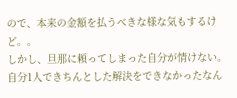ので、本来の金額を払うべきな様な気もするけど。。
しかし、旦那に頼ってしまった自分が情けない。
自分1人できちんとした解決をできなかったなん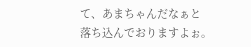て、あまちゃんだなぁと
落ち込んでおりますよぉ。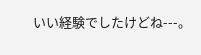いい経験でしたけどね---。